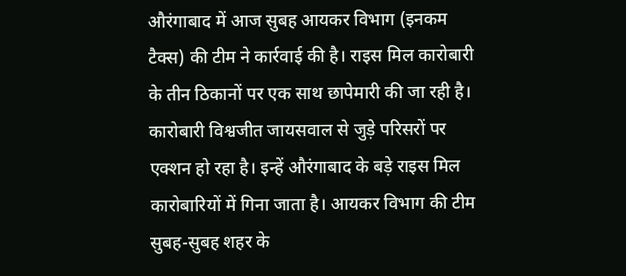औरंगाबाद में आज सुबह आयकर विभाग (इनकम टैक्स) की टीम ने कार्रवाई की है। राइस मिल कारोबारी के तीन ठिकानों पर एक साथ छापेमारी की जा रही है। कारोबारी विश्वजीत जायसवाल से जुड़े परिसरों पर एक्शन हो रहा है। इन्हें औरंगाबाद के बड़े राइस मिल कारोबारियों में गिना जाता है। आयकर विभाग की टीम सुबह-सुबह शहर के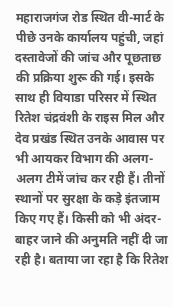महाराजगंज रोड स्थित वी-मार्ट के पीछे उनके कार्यालय पहुंची, जहां दस्तावेजों की जांच और पूछताछ की प्रक्रिया शुरू की गई। इसके साथ ही वियाडा परिसर में स्थित रितेश चंद्रवंशी के राइस मिल और देव प्रखंड स्थित उनके आवास पर भी आयकर विभाग की अलग-अलग टीमें जांच कर रही हैं। तीनों स्थानों पर सुरक्षा के कड़े इंतजाम किए गए हैं। किसी को भी अंदर-बाहर जाने की अनुमति नहीं दी जा रही है। बताया जा रहा है कि रितेश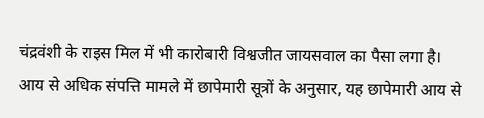चंद्रवंशी के राइस मिल में भी कारोबारी विश्वजीत जायसवाल का पैसा लगा है। आय से अधिक संपत्ति मामले में छापेमारी सूत्रों के अनुसार, यह छापेमारी आय से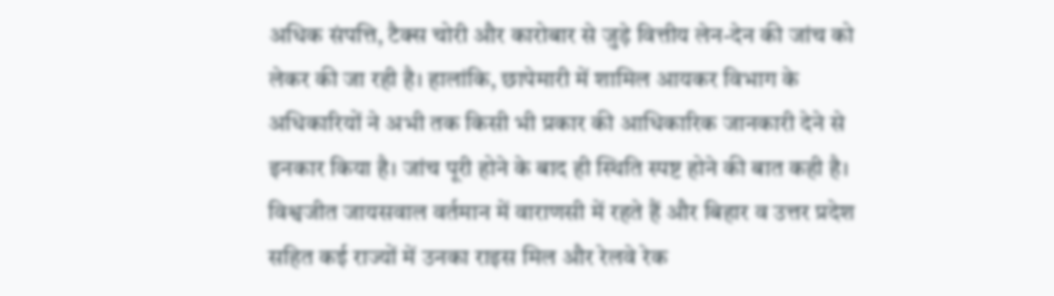अधिक संपत्ति, टैक्स चोरी और कारोबार से जुड़े वित्तीय लेन-देन की जांच को लेकर की जा रही है। हालांकि, छापेमारी में शामिल आयकर विभाग के अधिकारियों ने अभी तक किसी भी प्रकार की आधिकारिक जानकारी देने से इनकार किया है। जांच पूरी होने के बाद ही स्थिति स्पष्ट होने की बात कही है। विश्वजीत जायसवाल वर्तमान में वाराणसी में रहते हैं और बिहार व उत्तर प्रदेश सहित कई राज्यों में उनका राइस मिल और रेलवे रेक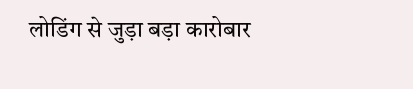लोडिंग से जुड़ा बड़ा कारोबार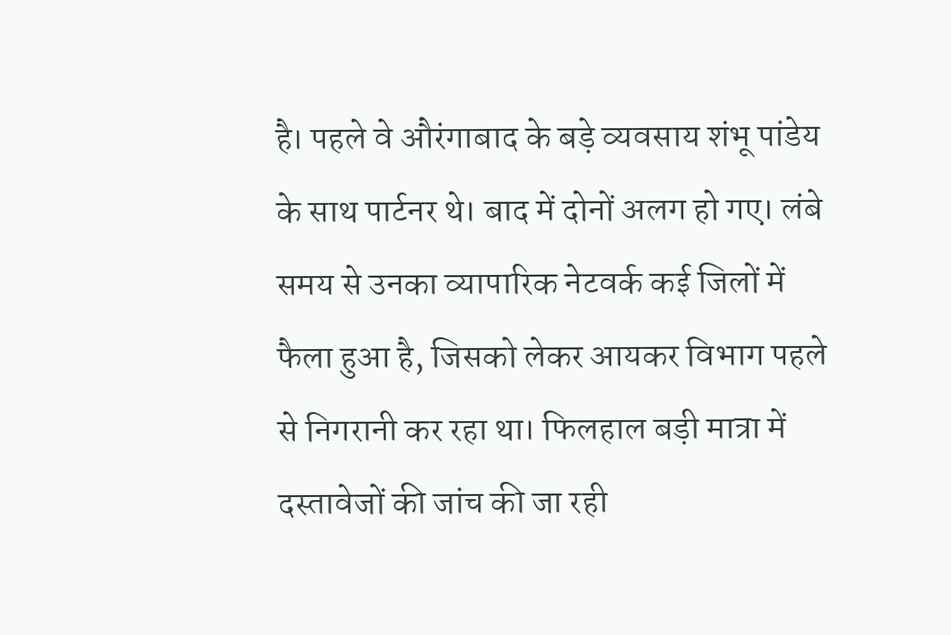है। पहले वे औरंगाबाद के बड़े व्यवसाय शंभू पांडेय के साथ पार्टनर थे। बाद में दोनों अलग हो गए। लंबे समय से उनका व्यापारिक नेटवर्क कई जिलों में फैला हुआ है, जिसको लेकर आयकर विभाग पहले से निगरानी कर रहा था। फिलहाल बड़ी मात्रा में दस्तावेजों की जांच की जा रही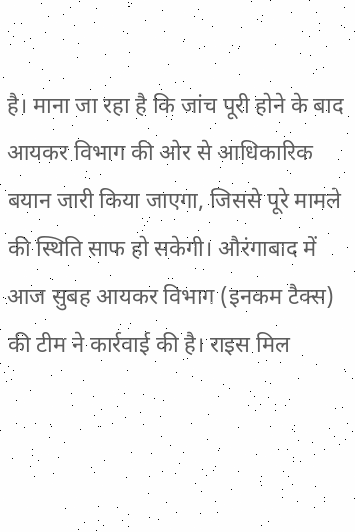है। माना जा रहा है कि जांच पूरी होने के बाद आयकर विभाग की ओर से आधिकारिक बयान जारी किया जाएगा, जिससे पूरे मामले की स्थिति साफ हो सकेगी। औरंगाबाद में आज सुबह आयकर विभाग (इनकम टैक्स) की टीम ने कार्रवाई की है। राइस मिल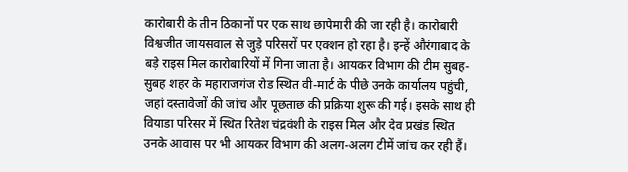कारोबारी के तीन ठिकानों पर एक साथ छापेमारी की जा रही है। कारोबारी विश्वजीत जायसवाल से जुड़े परिसरों पर एक्शन हो रहा है। इन्हें औरंगाबाद के बड़े राइस मिल कारोबारियों में गिना जाता है। आयकर विभाग की टीम सुबह-सुबह शहर के महाराजगंज रोड स्थित वी-मार्ट के पीछे उनके कार्यालय पहुंची, जहां दस्तावेजों की जांच और पूछताछ की प्रक्रिया शुरू की गई। इसके साथ ही वियाडा परिसर में स्थित रितेश चंद्रवंशी के राइस मिल और देव प्रखंड स्थित उनके आवास पर भी आयकर विभाग की अलग-अलग टीमें जांच कर रही हैं।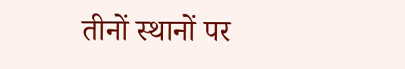तीनों स्थानों पर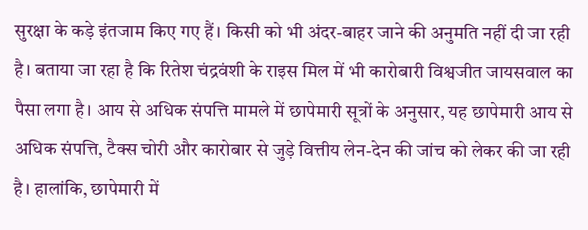सुरक्षा के कड़े इंतजाम किए गए हैं। किसी को भी अंदर-बाहर जाने की अनुमति नहीं दी जा रही है। बताया जा रहा है कि रितेश चंद्रवंशी के राइस मिल में भी कारोबारी विश्वजीत जायसवाल का पैसा लगा है। आय से अधिक संपत्ति मामले में छापेमारी सूत्रों के अनुसार, यह छापेमारी आय से अधिक संपत्ति, टैक्स चोरी और कारोबार से जुड़े वित्तीय लेन-देन की जांच को लेकर की जा रही है। हालांकि, छापेमारी में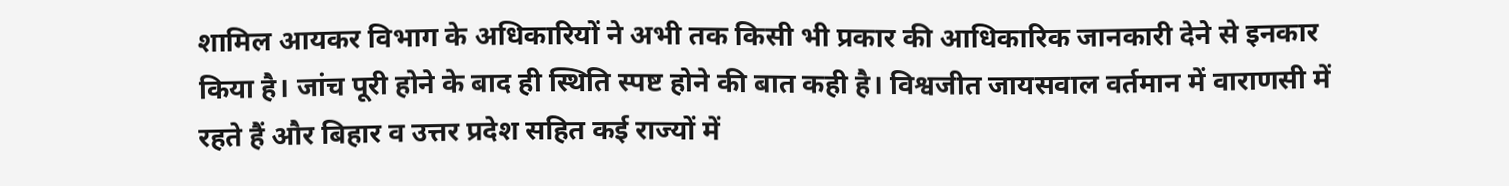शामिल आयकर विभाग के अधिकारियों ने अभी तक किसी भी प्रकार की आधिकारिक जानकारी देने से इनकार किया है। जांच पूरी होने के बाद ही स्थिति स्पष्ट होने की बात कही है। विश्वजीत जायसवाल वर्तमान में वाराणसी में रहते हैं और बिहार व उत्तर प्रदेश सहित कई राज्यों में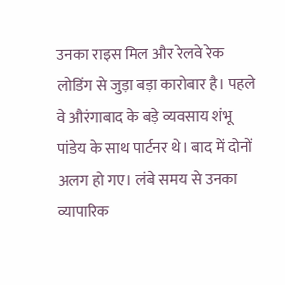उनका राइस मिल और रेलवे रेक लोडिंग से जुड़ा बड़ा कारोबार है। पहले वे औरंगाबाद के बड़े व्यवसाय शंभू पांडेय के साथ पार्टनर थे। बाद में दोनों अलग हो गए। लंबे समय से उनका व्यापारिक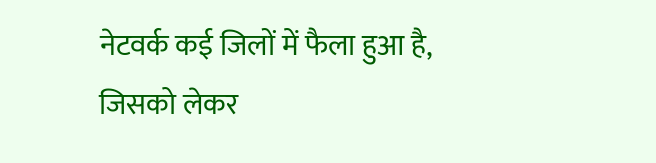नेटवर्क कई जिलों में फैला हुआ है, जिसको लेकर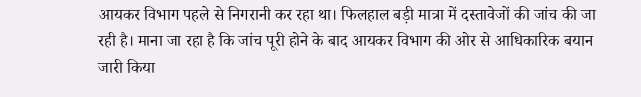आयकर विभाग पहले से निगरानी कर रहा था। फिलहाल बड़ी मात्रा में दस्तावेजों की जांच की जा रही है। माना जा रहा है कि जांच पूरी होने के बाद आयकर विभाग की ओर से आधिकारिक बयान जारी किया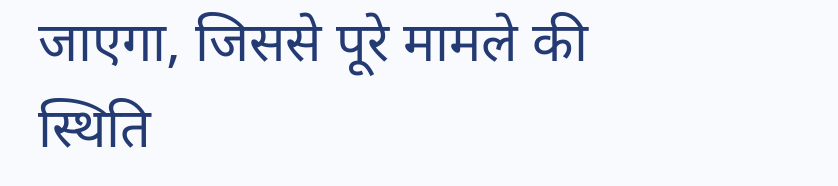जाएगा, जिससे पूरे मामले की स्थिति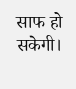साफ हो सकेगी।